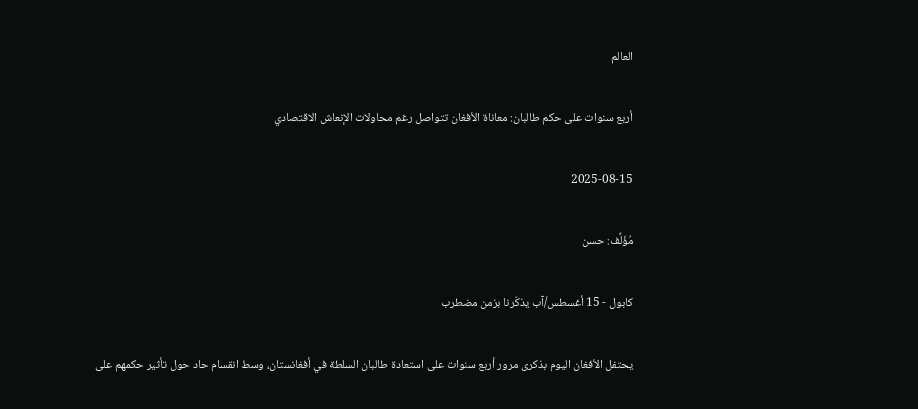العالم

أربع سنوات على حكم طالبان: معاناة الأفغان تتواصل رغم محاولات الإنعاش الاقتصادي

2025-08-15

مُؤَلِّف: حسن

كابول - 15 أغسطس/آب يذكّرنا بزمن مضطرب

يحتفل الأفغان اليوم بذكرى مرور أربع سنوات على استعادة طالبان السلطة في أفغانستان، وسط انقسام حاد حول تأثير حكمهم على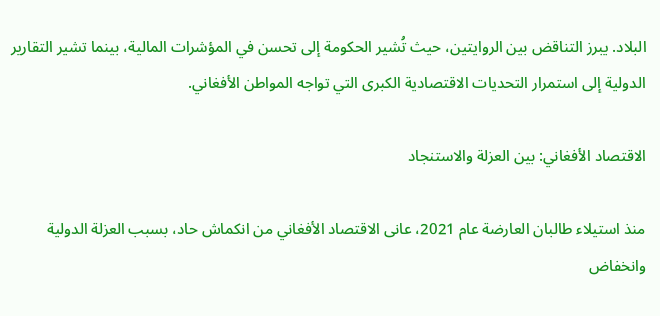البلاد. يبرز التناقض بين الروایتين، حيث تُشير الحكومة إلى تحسن في المؤشرات المالية، بينما تشير التقارير الدولية إلى استمرار التحديات الاقتصادية الكبرى التي تواجه المواطن الأفغاني.

الاقتصاد الأفغاني: بين العزلة والاستنجاد

منذ استيلاء طالبان العارضة عام 2021، عانى الاقتصاد الأفغاني من انكماش حاد، بسبب العزلة الدولية وانخفاض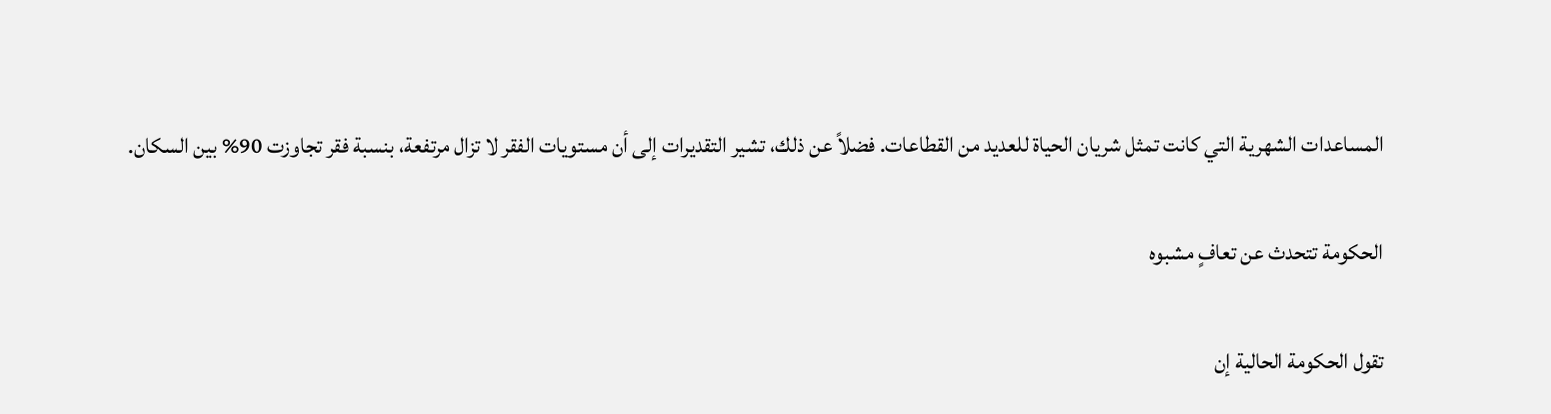المساعدات الشهرية التي كانت تمثل شريان الحياة للعديد من القطاعات. فضلاً عن ذلك، تشير التقديرات إلى أن مستويات الفقر لا تزال مرتفعة، بنسبة فقر تجاوزت 90% بين السكان.

الحكومة تتحدث عن تعافٍ مشبوه

تقول الحكومة الحالية إن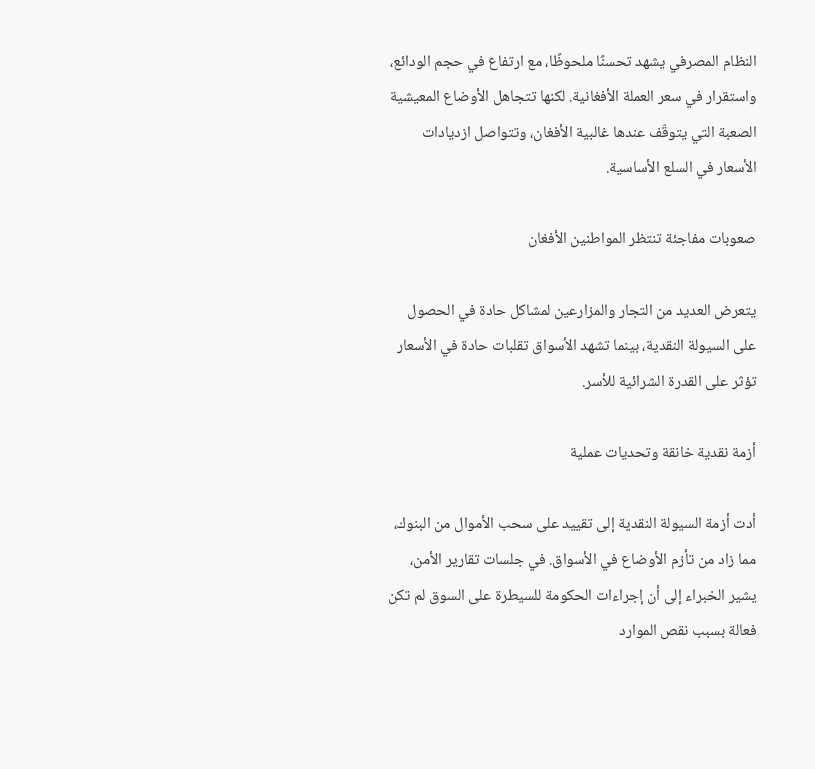النظام المصرفي يشهد تحسنًا ملحوظًا، مع ارتفاع في حجم الودائع، واستقرار في سعر العملة الأفغانية. لكنها تتجاهل الأوضاع المعيشية الصعبة التي يتوقّف عندها غالبية الأفغان، وتتواصل ازديادات الأسعار في السلع الأساسية.

صعوبات مفاجئة تنتظر المواطنين الأفغان

يتعرض العديد من التجار والمزارعين لمشاكل حادة في الحصول على السيولة النقدية، بينما تشهد الأسواق تقلبات حادة في الأسعار تؤثر على القدرة الشرائية للأسر.

أزمة نقدية خانقة وتحديات عملية

أدت أزمة السيولة النقدية إلى تقييد على سحب الأموال من البنوك، مما زاد من تأزم الأوضاع في الأسواق. في جلسات تقارير الأمن، يشير الخبراء إلى أن إجراءات الحكومة للسيطرة على السوق لم تكن فعالة بسبب نقص الموارد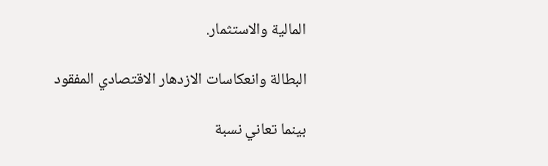المالية والاستثمار.

البطالة وانعكاسات الازدهار الاقتصادي المفقود

بينما تعاني نسبة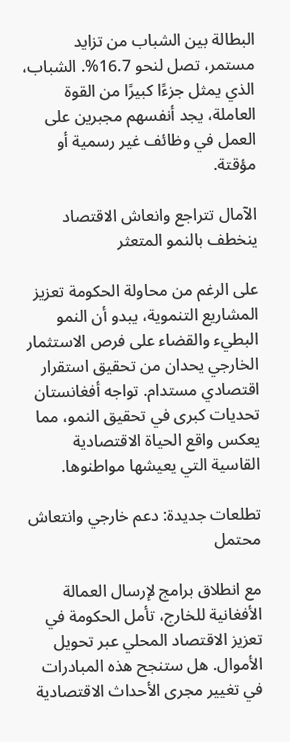البطالة بين الشباب من تزايد مستمر، تصل لنحو 16.7%. الشباب، الذي يمثل جزءًا كبيرًا من القوة العاملة، يجد أنفسهم مجبرين على العمل في وظائف غير رسمية أو مؤقتة.

الآمال تتراجع وانعاش الاقتصاد ينخطف بالنمو المتعثر

على الرغم من محاولة الحكومة تعزيز المشاريع التنموية، يبدو أن النمو البطيء والقضاء على فرص الاستثمار الخارجي يحدان من تحقيق استقرار اقتصادي مستدام. تواجه أفغانستان تحديات كبرى في تحقيق النمو، مما يعكس واقع الحياة الاقتصادية القاسية التي يعيشها مواطنوها.

تطلعات جديدة: دعم خارجي وانتعاش محتمل

مع انطلاق برامج لإرسال العمالة الأفغانية للخارج، تأمل الحكومة في تعزيز الاقتصاد المحلي عبر تحويل الأموال. هل ستنجح هذه المبادرات في تغيير مجرى الأحداث الاقتصادية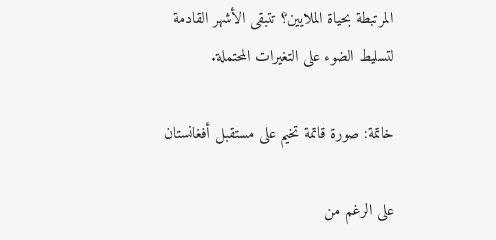المرتبطة بحياة الملايين؟ تتبقى الأشهر القادمة لتسليط الضوء على التغيرات المحتملة.

خاتمة: صورة قاتمة تخيم على مستقبل أفغانستان

على الرغم من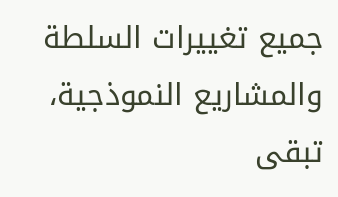جميع تغييرات السلطة والمشاريع النموذجية، تبقى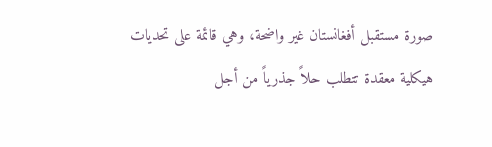صورة مستقبل أفغانستان غير واضحة، وهي قائمة على تحديات هيكلية معقدة تتطلب حلاً جذرياً من أجل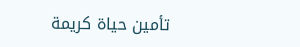تأمين حياة كريمة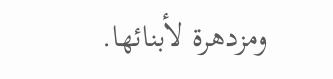ومزدهرة لأبنائها.